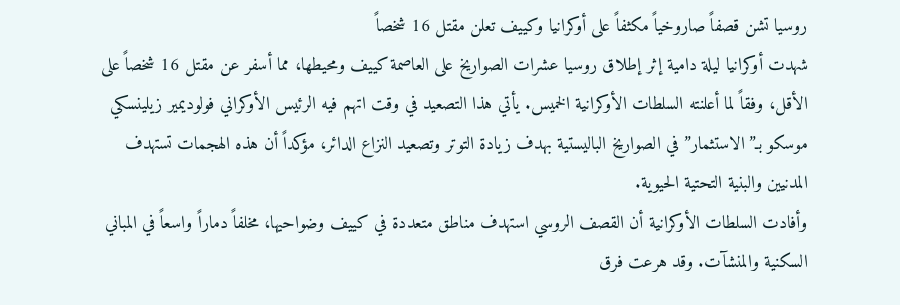روسيا تشن قصفاً صاروخياً مكثفاً على أوكرانيا وكييف تعلن مقتل 16 شخصاً
شهدت أوكرانيا ليلة دامية إثر إطلاق روسيا عشرات الصواريخ على العاصمة كييف ومحيطها، مما أسفر عن مقتل 16 شخصاً على الأقل، وفقاً لما أعلنته السلطات الأوكرانية الخميس. يأتي هذا التصعيد في وقت اتهم فيه الرئيس الأوكراني فولوديمير زيلينسكي موسكو بـ”الاستثمار” في الصواريخ الباليستية بهدف زيادة التوتر وتصعيد النزاع الدائر، مؤكداً أن هذه الهجمات تستهدف المدنيين والبنية التحتية الحيوية.
وأفادت السلطات الأوكرانية أن القصف الروسي استهدف مناطق متعددة في كييف وضواحيها، مخلفاً دماراً واسعاً في المباني السكنية والمنشآت. وقد هرعت فرق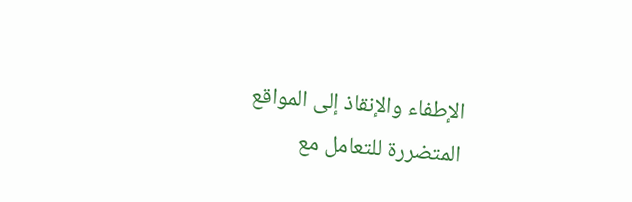الإطفاء والإنقاذ إلى المواقع المتضررة للتعامل مع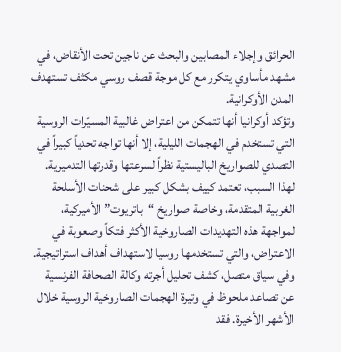الحرائق وإجلاء المصابين والبحث عن ناجين تحت الأنقاض، في مشهد مأساوي يتكرر مع كل موجة قصف روسي مكثف تستهدف المدن الأوكرانية.
وتؤكد أوكرانيا أنها تتمكن من اعتراض غالبية المسيّرات الروسية التي تستخدم في الهجمات الليلية، إلا أنها تواجه تحدياً كبيراً في التصدي للصواريخ الباليستية نظراً لسرعتها وقدرتها التدميرية. لهذا السبب، تعتمد كييف بشكل كبير على شحنات الأسلحة الغربية المتقدمة، وخاصة صواريخ “باتريوت” الأميركية، لمواجهة هذه التهديدات الصاروخية الأكثر فتكاً وصعوبة في الاعتراض، والتي تستخدمها روسيا لاستهداف أهداف استراتيجية.
وفي سياق متصل، كشف تحليل أجرته وكالة الصحافة الفرنسية عن تصاعد ملحوظ في وتيرة الهجمات الصاروخية الروسية خلال الأشهر الأخيرة. فقد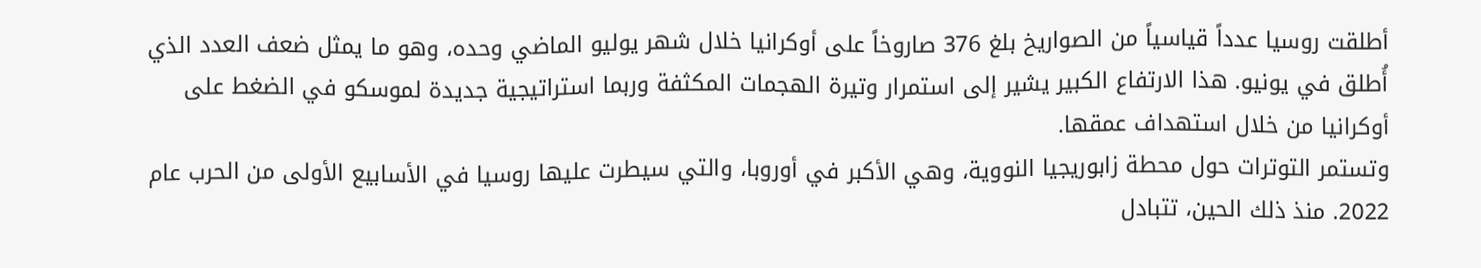أطلقت روسيا عدداً قياسياً من الصواريخ بلغ 376 صاروخاً على أوكرانيا خلال شهر يوليو الماضي وحده، وهو ما يمثل ضعف العدد الذي أُطلق في يونيو. هذا الارتفاع الكبير يشير إلى استمرار وتيرة الهجمات المكثفة وربما استراتيجية جديدة لموسكو في الضغط على أوكرانيا من خلال استهداف عمقها.
وتستمر التوترات حول محطة زابوريجيا النووية، وهي الأكبر في أوروبا، والتي سيطرت عليها روسيا في الأسابيع الأولى من الحرب عام 2022. منذ ذلك الحين، تتبادل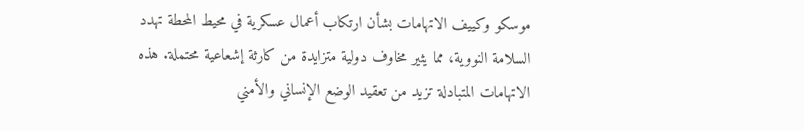موسكو وكييف الاتهامات بشأن ارتكاب أعمال عسكرية في محيط المحطة تهدد السلامة النووية، مما يثير مخاوف دولية متزايدة من كارثة إشعاعية محتملة. هذه الاتهامات المتبادلة تزيد من تعقيد الوضع الإنساني والأمني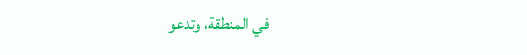في المنطقة، وتدعو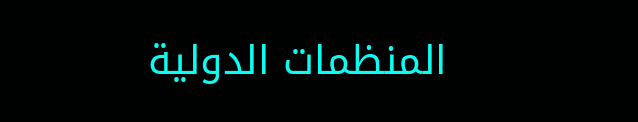المنظمات الدولية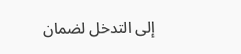إلى التدخل لضمان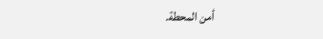أمن المحطة.